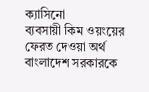ক্যাসিনো
ব্যবসায়ী কিম ওয়ংয়ের ফেরত দেওয়া অর্থ বাংলাদেশ সরকারকে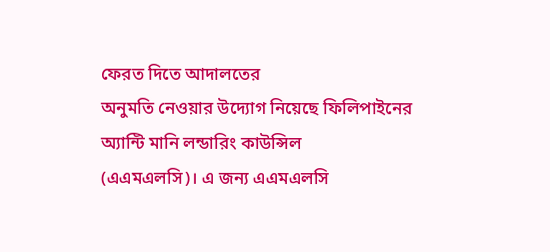ফেরত দিতে আদালতের
অনুমতি নেওয়ার উদ্যোগ নিয়েছে ফিলিপাইনের অ্যান্টি মানি লন্ডারিং কাউন্সিল
(এএমএলসি)। এ জন্য এএমএলসি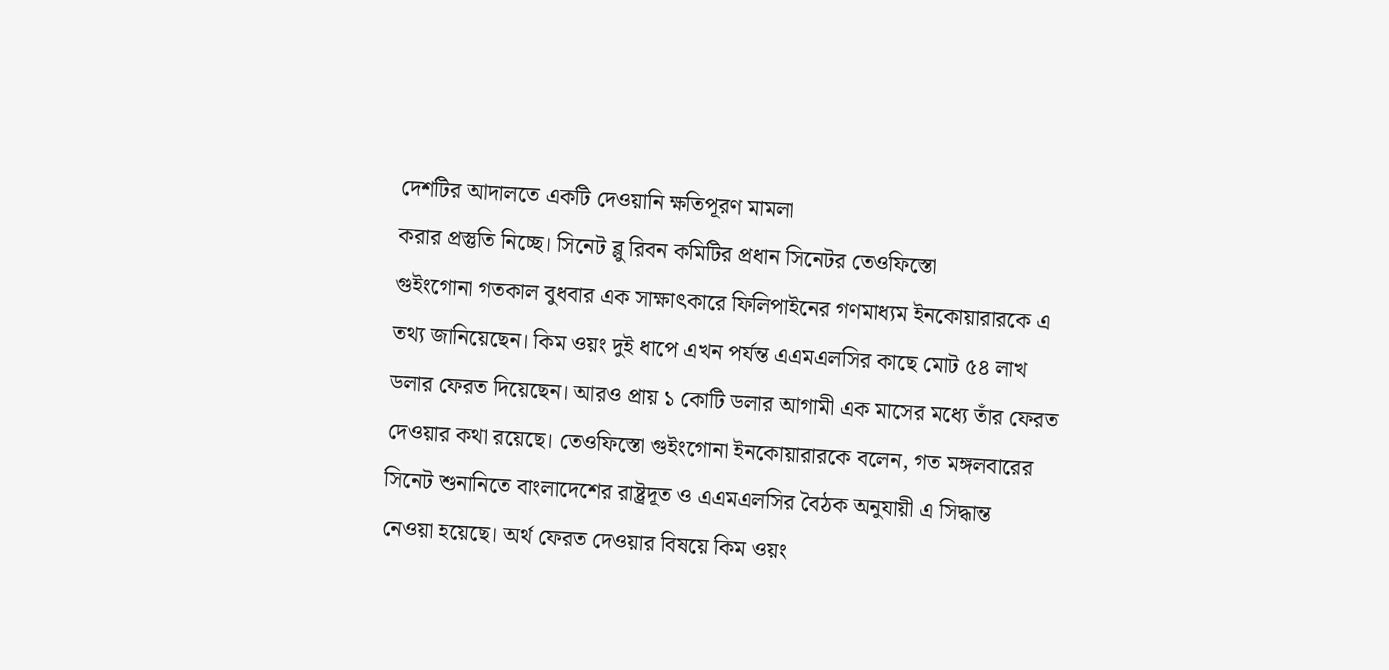দেশটির আদালতে একটি দেওয়ানি ক্ষতিপূরণ মামলা
করার প্রস্তুতি নিচ্ছে। সিনেট ব্লু রিবন কমিটির প্রধান সিনেটর তেওফিস্তো
গুইংগোনা গতকাল বুধবার এক সাক্ষাৎকারে ফিলিপাইনের গণমাধ্যম ইনকোয়ারারকে এ
তথ্য জানিয়েছেন। কিম ওয়ং দুই ধাপে এখন পর্যন্ত এএমএলসির কাছে মোট ৫৪ লাখ
ডলার ফেরত দিয়েছেন। আরও প্রায় ১ কোটি ডলার আগামী এক মাসের মধ্যে তাঁর ফেরত
দেওয়ার কথা রয়েছে। তেওফিস্তো গুইংগোনা ইনকোয়ারারকে বলেন, গত মঙ্গলবারের
সিনেট শুনানিতে বাংলাদেশের রাষ্ট্রদূত ও এএমএলসির বৈঠক অনুযায়ী এ সিদ্ধান্ত
নেওয়া হয়েছে। অর্থ ফেরত দেওয়ার বিষয়ে কিম ওয়ং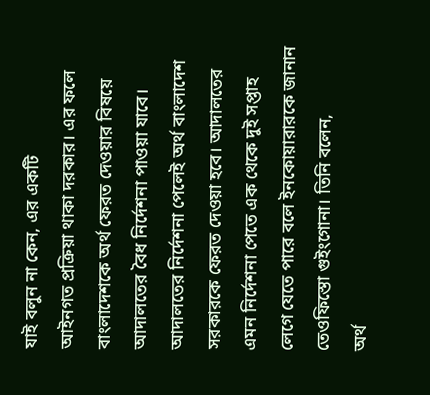যাই বলুন না কেন, এর একটি
আইনগত প্রক্রিয়া থাকা দরকার। এর ফলে বাংলাদেশকে অর্থ ফেরত দেওয়ার বিষয়ে
আদালতের বৈধ নির্দেশনা পাওয়া যাবে। আদালতের নির্দেশনা পেলেই অর্থ বাংলাদেশ
সরকারকে ফেরত দেওয়া হবে। আদালতের এমন নির্দেশনা পেতে এক থেকে দুই সপ্তাহ
লেগে যেতে পারে বলে ইনকোয়ারারকে জানান তেওফিস্তো গুইংগোনা। তিনি বলেন,
অর্থ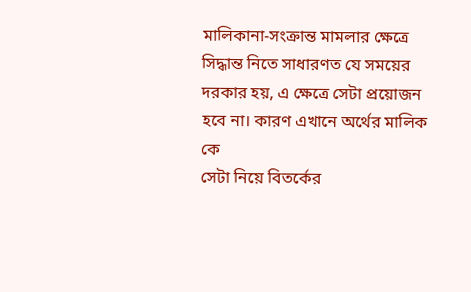মালিকানা-সংক্রান্ত মামলার ক্ষেত্রে সিদ্ধান্ত নিতে সাধারণত যে সময়ের
দরকার হয়, এ ক্ষেত্রে সেটা প্রয়োজন হবে না। কারণ এখানে অর্থের মালিক কে
সেটা নিয়ে বিতর্কের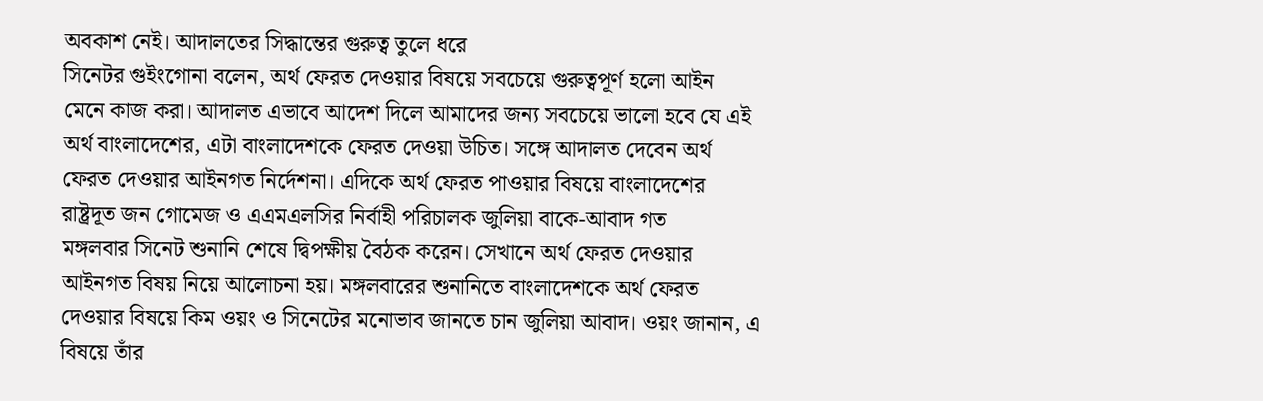অবকাশ নেই। আদালতের সিদ্ধান্তের গুরুত্ব তুলে ধরে
সিনেটর গুইংগোনা বলেন, অর্থ ফেরত দেওয়ার বিষয়ে সবচেয়ে গুরুত্বপূর্ণ হলো আইন
মেনে কাজ করা। আদালত এভাবে আদেশ দিলে আমাদের জন্য সবচেয়ে ভালো হবে যে এই
অর্থ বাংলাদেশের, এটা বাংলাদেশকে ফেরত দেওয়া উচিত। সঙ্গে আদালত দেবেন অর্থ
ফেরত দেওয়ার আইনগত নির্দেশনা। এদিকে অর্থ ফেরত পাওয়ার বিষয়ে বাংলাদেশের
রাষ্ট্রদূত জন গোমেজ ও এএমএলসির নির্বাহী পরিচালক জুলিয়া বাকে-আবাদ গত
মঙ্গলবার সিনেট শুনানি শেষে দ্বিপক্ষীয় বৈঠক করেন। সেখানে অর্থ ফেরত দেওয়ার
আইনগত বিষয় নিয়ে আলোচনা হয়। মঙ্গলবারের শুনানিতে বাংলাদেশকে অর্থ ফেরত
দেওয়ার বিষয়ে কিম ওয়ং ও সিনেটের মনোভাব জানতে চান জুলিয়া আবাদ। ওয়ং জানান, এ
বিষয়ে তাঁর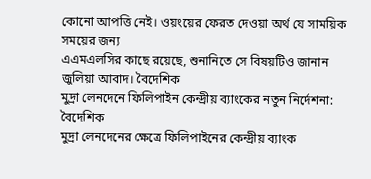কোনো আপত্তি নেই। ওয়ংয়ের ফেরত দেওয়া অর্থ যে সাময়িক সময়ের জন্য
এএমএলসির কাছে রয়েছে, শুনানিতে সে বিষয়টিও জানান জুলিয়া আবাদ। বৈদেশিক
মুদ্রা লেনদেনে ফিলিপাইন কেন্দ্রীয় ব্যাংকের নতুন নির্দেশনা: বৈদেশিক
মুদ্রা লেনদেনের ক্ষেত্রে ফিলিপাইনের কেন্দ্রীয় ব্যাংক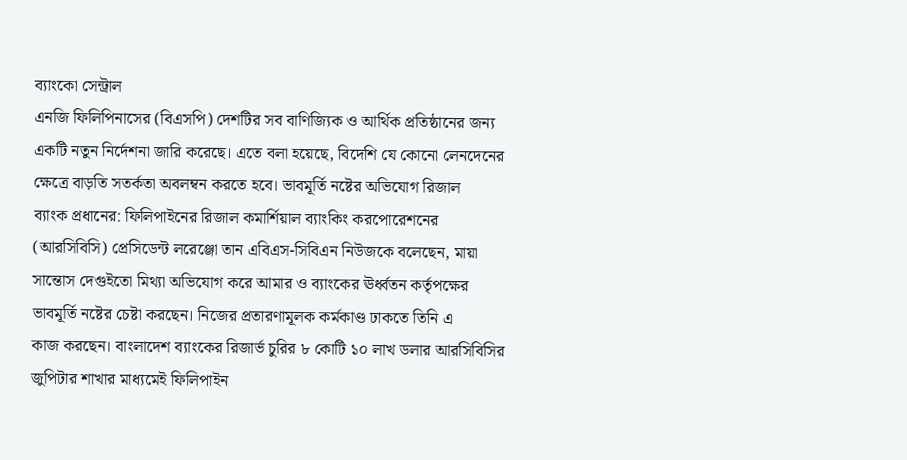ব্যাংকো সেন্ট্রাল
এনজি ফিলিপিনাসের (বিএসপি) দেশটির সব বাণিজ্যিক ও আর্থিক প্রতিষ্ঠানের জন্য
একটি নতুন নির্দেশনা জারি করেছে। এতে বলা হয়েছে, বিদেশি যে কোনো লেনদেনের
ক্ষেত্রে বাড়তি সতর্কতা অবলম্বন করতে হবে। ভাবমূর্তি নষ্টের অভিযোগ রিজাল
ব্যাংক প্রধানের: ফিলিপাইনের রিজাল কমার্শিয়াল ব্যাংকিং করপোরেশনের
(আরসিবিসি) প্রেসিডেন্ট লরেঞ্জো তান এবিএস-সিবিএন নিউজকে বলেছেন, মায়া
সান্তোস দেগুইতো মিথ্যা অভিযোগ করে আমার ও ব্যাংকের ঊর্ধ্বতন কর্তৃপক্ষের
ভাবমূর্তি নষ্টের চেষ্টা করছেন। নিজের প্রতারণামূলক কর্মকাণ্ড ঢাকতে তিনি এ
কাজ করছেন। বাংলাদেশ ব্যাংকের রিজার্ভ চুরির ৮ কোটি ১০ লাখ ডলার আরসিবিসির
জুপিটার শাখার মাধ্যমেই ফিলিপাইন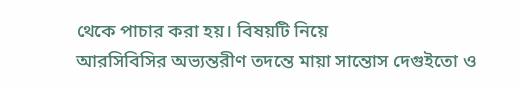থেকে পাচার করা হয়। বিষয়টি নিয়ে
আরসিবিসির অভ্যন্তরীণ তদন্তে মায়া সান্তোস দেগুইতো ও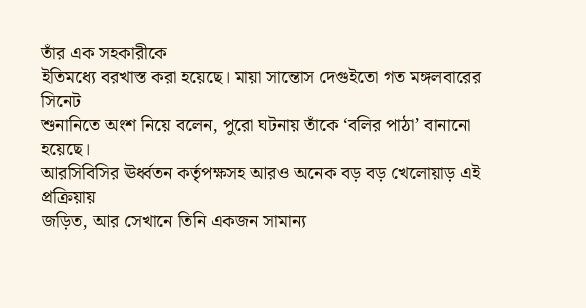তাঁর এক সহকারীকে
ইতিমধ্যে বরখাস্ত করা হয়েছে। মায়া সান্তোস দেগুইতো গত মঙ্গলবারের সিনেট
শুনানিতে অংশ নিয়ে বলেন, পুরো ঘটনায় তাঁকে ‘বলির পাঠা’ বানানো হয়েছে।
আরসিবিসির ঊর্ধ্বতন কর্তৃপক্ষসহ আরও অনেক বড় বড় খেলোয়াড় এই প্রক্রিয়ায়
জড়িত, আর সেখানে তিনি একজন সামান্য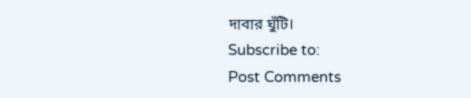দাবার ঘুঁটি।
Subscribe to:
Post Comments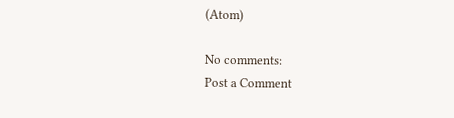(Atom)

No comments:
Post a Comment